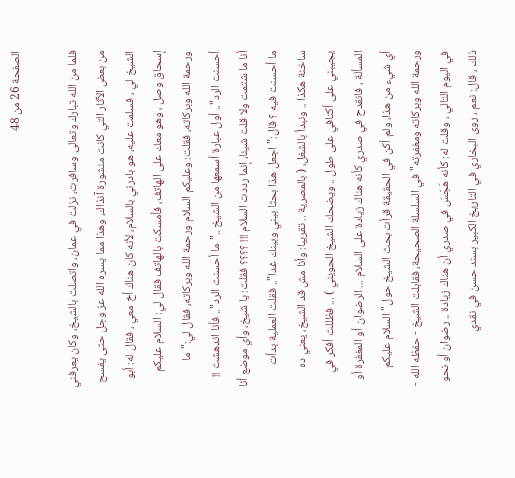الصفحة 26 من 48

فلما من الله تبارك وتعالى وسافرت، نزلت في عمان، واتصلت بالشيخ، وكان يعرفني من بعض الآثار التي كانت منشورة آنذاك، وهذا مما يسره الله عز وجل حتى يفسح الشيخ لي ، فسلمت عليه، هو بادرني بالسلام، لأنه كان هناك أخ معي ، فقال له: أبو إسحاق وصل ، وهو معك على الهاتف، فأمسكت بالهاتف فقال لي: السلام عليكم ورحمة الله وبركاته، فقلت: وعليكم السلام ورحمة الله وبركاته، فقال لي:"ما أحسنت الرد".. أول عبارة أسمعها من الشيخ .."ما أحسنت الرد".. فأنا اندهشت !! أنا ما شتمت ولا قلت شيئا، إنما رددت السلام !!! ؟؟؟؟ فقلت: يا شيخ، وأي موضع أنا ما أحسنت فيه ؟ قال:"اجعل هذا بحثا بيني وبينك غدا".. فقلت العملية بدأت ساخنة هكذا .. ونبدأ بالشغل، ( بالمصرية .. تقريبا: وأنا مش قد الشيخ، يعني ده يجيبني على أكتافي على طول .. ويضحك الشيخ الحويني ) ... فظللت أفكر في المسألة ، فانقدح في صدري كأنه هناك زيادة على السلام ... الرضوان أو المغفرة أو أي شيء من هذا، ولم أكن في الحقيقة قرأت بحث الشيخ حول"السلام عليكم ورحمة الله وبركاته ومغفرته"في السلسلة الصحيحة، فقابلت الشيخ - حفظه الله - في اليوم التالي ، وقلت له: كأنه هَجَسَ في صدري أن هناك زيادة .. رضوان أو نحو ذلك ، قال: نعم ، روى البخاري في التاريخ الكبير بسند حسن في نقدي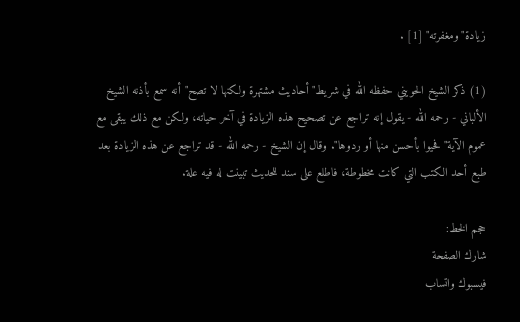زيادة"ومغفرته" [1] .

(1) ذكر الشيخ الحويني حفظه الله في شريط"أحاديث مشتهرة ولكنها لا تصح"أنه سمع بأذنه الشيخ الألباني - رحمه الله - يقول إنه تراجع عن تصحيح هذه الزيادة في آخر حياته، ولكن مع ذلك يبقى مع عموم الآية"فحيوا بأحسن منها أو ردوها". وقال إن الشيخ - رحمه الله - قد تراجع عن هذه الزيادة بعد طبع أحد الكتب التي كانت مخطوطة، فاطلع على سند للحديث تبينت له فيه علة.

حجم الخط:
شارك الصفحة
فيسبوك واتساب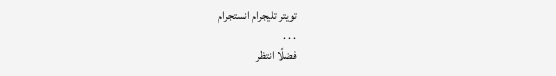تويتر تليجرام انستجرام
. . .
فضلًا انتظر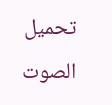تحميل الصوت